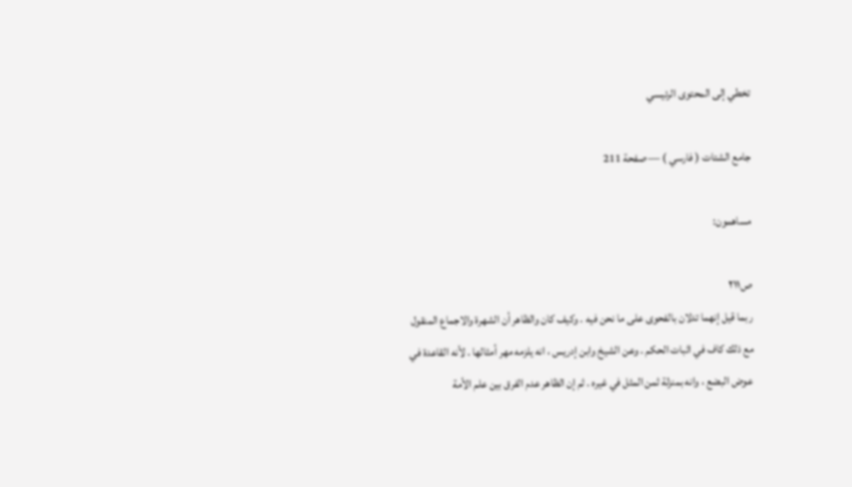تخطي إلى المحتوى الرئيسي

جامع الشتات ( فارسي ) — صفحة 211

مساهمون:

ص٢١١
ربما قيل إنهما تدلان بالفحوى على ما نحن فيه . وكيف كان والظاهر أن الشهرة والاجماع المنقول مع ذلك كاف في اثبات الحكم . وعن الشيخ وابن إدريس ، انه يلزمه مهر أمثالها . لأنه القاعدة في عوض البضع ، وانه بمنزلة ثمن المثل في غيره . ثم إن الظاهر عدم الفرق بين علم الأمة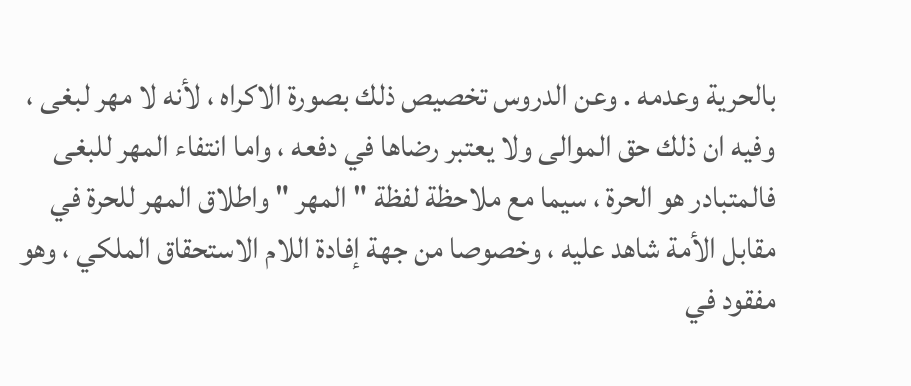بالحرية وعدمه . وعن الدروس تخصيص ذلك بصورة الاكراه ، لأنه لا مهر لبغى ، وفيه ان ذلك حق الموالى ولا يعتبر رضاها في دفعه ، واما انتفاء المهر للبغى فالمتبادر هو الحرة ، سيما مع ملاحظة لفظة " المهر " واطلاق المهر للحرة في مقابل الأمة شاهد عليه ، وخصوصا من جهة إفادة اللام الاستحقاق الملكي ، وهو مفقود في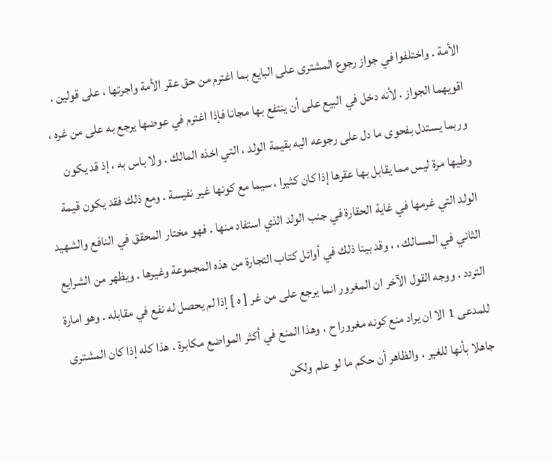الأمة . واختلفوا في جواز رجوع المشترى على البايع بما اغترم من حق عقر الأمة واجرتها ، على قولين . اقويهما الجواز . لأنه دخل في البيع على أن ينتفع بها مجانا فإذا اغترم في عوضها يرجع به على من غره ، وربما يستدل بفحوى ما دل على رجوعه اليه بقيمة الولد ، التي اخذه المالك . ولا باس به ، إذ قد يكون وطيها مرة ليس مما يقابل بها عقرها إذا كان كثيرا ، سيما مع كونها غير نفيسة . ومع ذلك فقد يكون قيمة الولد التي غرمها في غاية الحقارة في جنب الولد الذي استفاد منها . فهو مختار المحقق في النافع والشهيد الثاني في المسالك ، ، وقد بينا ذلك في أوائل كتاب التجارة من هذه المجموعة وغيرها . ويظهر من الشرايع التردد . ووجه القول الآخر ان المغرور انما يرجع على من غر [ ه ] إذا لم يحصل له نفع في مقابله . وهو امارة للمدعى 1 الا ان يراد منع كونه مغرورا ح ، وهذا المنع في أكثر المواضع مكابرة . هذا كله إذا كان المشترى جاهلا بأنها للغير ، والظاهر أن حكم ما لو علم ولكن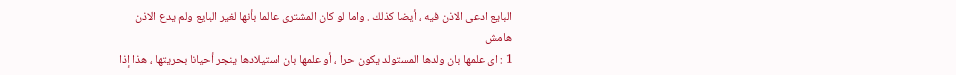البايع ادعى الاذن فيه ، أيضا كذلك . واما لو كان المشترى عالما بأنها لغير البايع ولم يدع الاذن
هامش
1 : اى علمها بان ولدها المستولد يكون حرا ، أو علمها بان استيلادها ينجر أحيانا بحريتها ، هذا إذا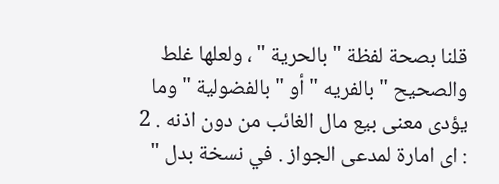قلنا بصحة لفظة " بالحرية " ، ولعلها غلط والصحيح " بالفريه " أو " بالفضولية " وما يؤدى معنى بيع مال الغائب من دون اذنه . 2 : اى امارة لمدعى الجواز . في نسخة بدل "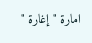امارة " إغارة "